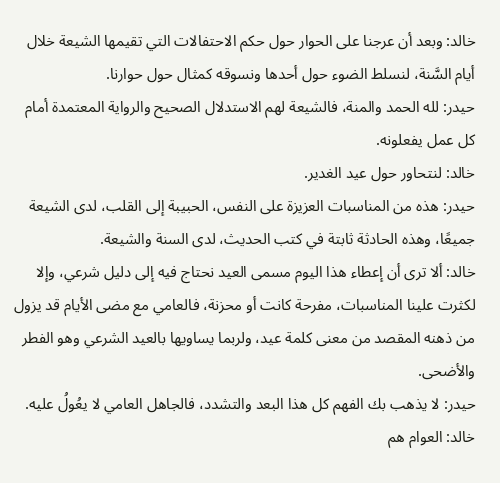خالد: وبعد أن عرجنا على الحوار حول حكم الاحتفالات التي تقيمها الشيعة خلال أيام السَّنة، لنسلط الضوء حول أحدها ونسوقه كمثال حول حوارنا.
حيدر: لله الحمد والمنة، فالشيعة لهم الاستدلال الصحيح والرواية المعتمدة أمام كل عمل يفعلونه.
خالد: لنتحاور حول عيد الغدير.
حيدر: هذه من المناسبات العزيزة على النفس، الحبيبة إلى القلب، لدى الشيعة جميعًا، وهذه الحادثة ثابتة في كتب الحديث، لدى السنة والشيعة.
خالد: ألا ترى أن إعطاء هذا اليوم مسمى العيد نحتاج فيه إلى دليل شرعي، وإلا لكثرت علينا المناسبات، مفرحة كانت أو محزنة، فالعامي مع مضى الأيام قد يزول من ذهنه المقصد من معنى كلمة عيد، ولربما يساويها بالعيد الشرعي وهو الفطر والأضحى.
حيدر: لا يذهب بك الفهم كل هذا البعد والتشدد، فالجاهل العامي لا يعُولُ عليه.
خالد: العوام هم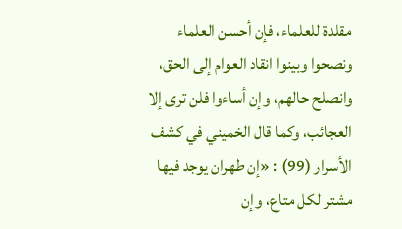مقلدة للعلماء، فإن أحسن العلماء ونصحوا وبينوا انقاد العوام إلى الحق، وانصلح حالهم، وإن أساءوا فلن ترى إلا العجائب، وكما قال الخميني في كشف الأسرار (99) : «إن طهران يوجد فيها مشتر لكل متاع، وإن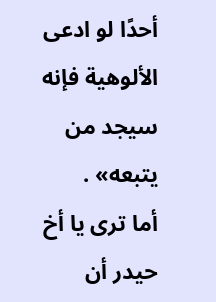أحدًا لو ادعى الألوهية فإنه سيجد من يتبعه» .
أما ترى يا أخ حيدر أن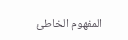المفهوم الخاطئ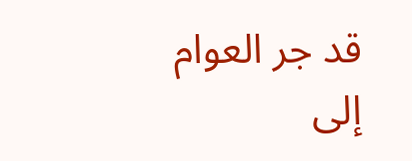قد جر العوام إلى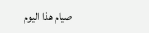صيام هذا اليوم